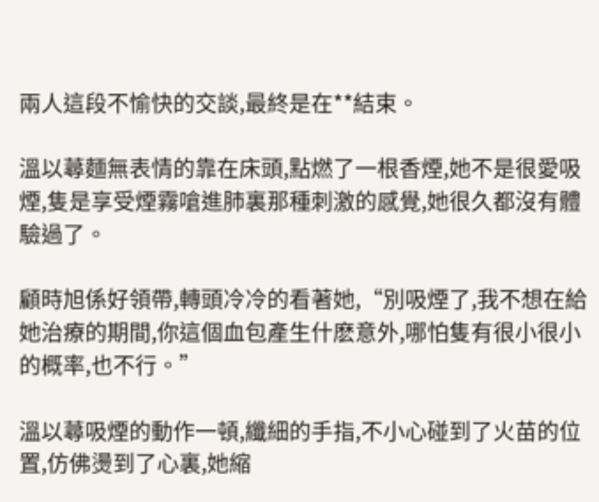兩人這段不愉快的交談,最終是在**結束。

溫以蕁麵無表情的靠在床頭,點燃了一根香煙,她不是很愛吸煙,隻是享受煙霧嗆進肺裏那種刺激的感覺,她很久都沒有體驗過了。

顧時旭係好領帶,轉頭冷冷的看著她,“別吸煙了,我不想在給她治療的期間,你這個血包產生什麽意外,哪怕隻有很小很小的概率,也不行。”

溫以蕁吸煙的動作一頓,纖細的手指,不小心碰到了火苗的位置,仿佛燙到了心裏,她縮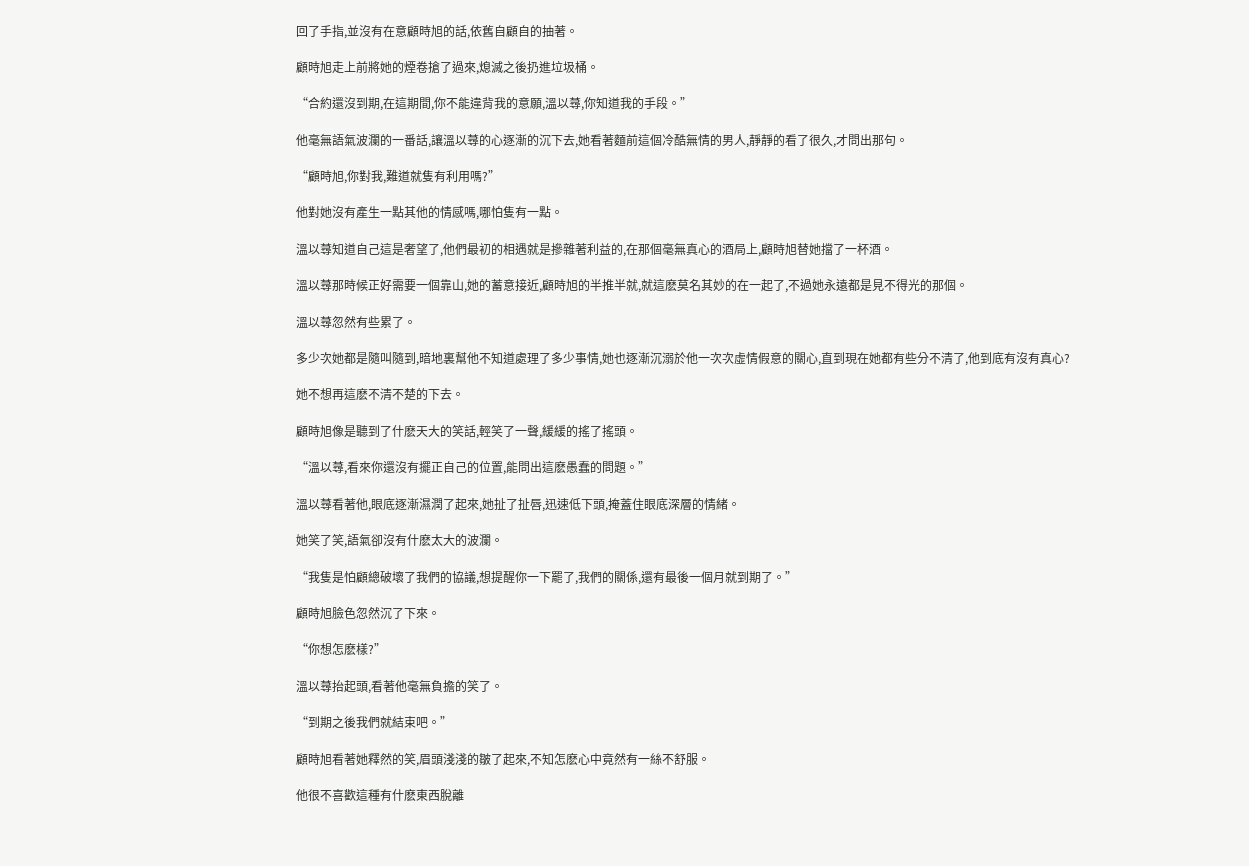回了手指,並沒有在意顧時旭的話,依舊自顧自的抽著。

顧時旭走上前將她的煙卷搶了過來,熄滅之後扔進垃圾桶。

“合約還沒到期,在這期間,你不能違背我的意願,溫以蕁,你知道我的手段。”

他毫無語氣波瀾的一番話,讓溫以蕁的心逐漸的沉下去,她看著麵前這個冷酷無情的男人,靜靜的看了很久,才問出那句。

“顧時旭,你對我,難道就隻有利用嗎?”

他對她沒有產生一點其他的情感嗎,哪怕隻有一點。

溫以蕁知道自己這是奢望了,他們最初的相遇就是摻雜著利益的,在那個毫無真心的酒局上,顧時旭替她擋了一杯酒。

溫以蕁那時候正好需要一個靠山,她的蓄意接近,顧時旭的半推半就,就這麽莫名其妙的在一起了,不過她永遠都是見不得光的那個。

溫以蕁忽然有些累了。

多少次她都是隨叫隨到,暗地裏幫他不知道處理了多少事情,她也逐漸沉溺於他一次次虛情假意的關心,直到現在她都有些分不清了,他到底有沒有真心?

她不想再這麽不清不楚的下去。

顧時旭像是聽到了什麽天大的笑話,輕笑了一聲,緩緩的搖了搖頭。

“溫以蕁,看來你還沒有擺正自己的位置,能問出這麽愚蠢的問題。”

溫以蕁看著他,眼底逐漸濕潤了起來,她扯了扯唇,迅速低下頭,掩蓋住眼底深層的情緒。

她笑了笑,語氣卻沒有什麽太大的波瀾。

“我隻是怕顧總破壞了我們的協議,想提醒你一下罷了,我們的關係,還有最後一個月就到期了。”

顧時旭臉色忽然沉了下來。

“你想怎麽樣?”

溫以蕁抬起頭,看著他毫無負擔的笑了。

“到期之後我們就結束吧。”

顧時旭看著她釋然的笑,眉頭淺淺的皺了起來,不知怎麽心中竟然有一絲不舒服。

他很不喜歡這種有什麽東西脫離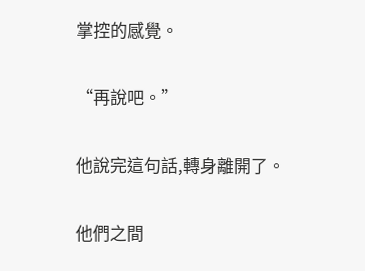掌控的感覺。

“再說吧。”

他說完這句話,轉身離開了。

他們之間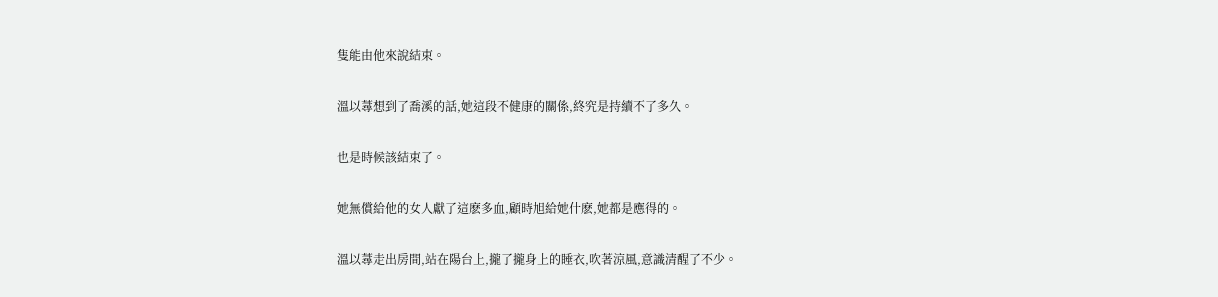隻能由他來說結束。

溫以蕁想到了喬溪的話,她這段不健康的關係,終究是持續不了多久。

也是時候該結束了。

她無償給他的女人獻了這麽多血,顧時旭給她什麽,她都是應得的。

溫以蕁走出房間,站在陽台上,攏了攏身上的睡衣,吹著涼風,意識清醒了不少。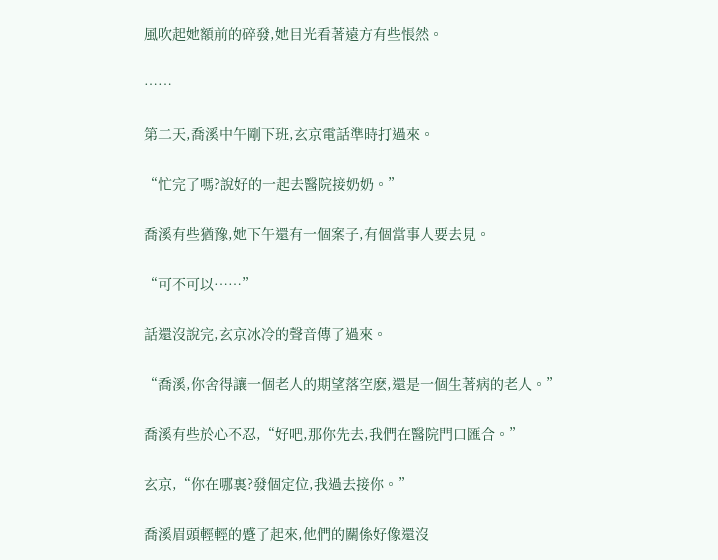風吹起她額前的碎發,她目光看著遠方有些悵然。

……

第二天,喬溪中午剛下班,玄京電話準時打過來。

“忙完了嗎?說好的一起去醫院接奶奶。”

喬溪有些猶豫,她下午還有一個案子,有個當事人要去見。

“可不可以……”

話還沒說完,玄京冰冷的聲音傳了過來。

“喬溪,你舍得讓一個老人的期望落空麽,還是一個生著病的老人。”

喬溪有些於心不忍,“好吧,那你先去,我們在醫院門口匯合。”

玄京,“你在哪裏?發個定位,我過去接你。”

喬溪眉頭輕輕的蹙了起來,他們的關係好像還沒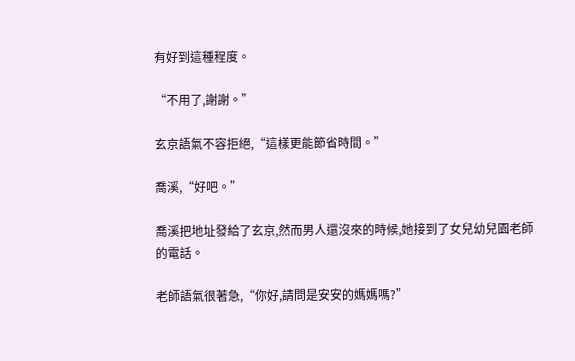有好到這種程度。

“不用了,謝謝。”

玄京語氣不容拒絕,“這樣更能節省時間。”

喬溪,“好吧。”

喬溪把地址發給了玄京,然而男人還沒來的時候,她接到了女兒幼兒園老師的電話。

老師語氣很著急,“你好,請問是安安的媽媽嗎?”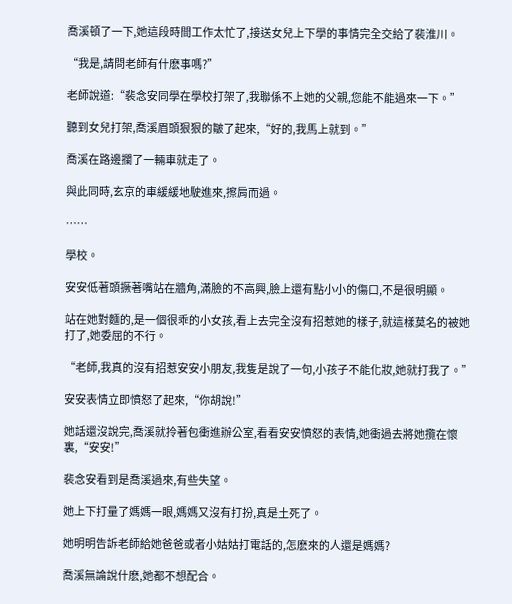喬溪頓了一下,她這段時間工作太忙了,接送女兒上下學的事情完全交給了裴淮川。

“我是,請問老師有什麽事嗎?”

老師說道:“裴念安同學在學校打架了,我聯係不上她的父親,您能不能過來一下。”

聽到女兒打架,喬溪眉頭狠狠的皺了起來,“好的,我馬上就到。”

喬溪在路邊攔了一輛車就走了。

與此同時,玄京的車緩緩地駛進來,擦肩而過。

……

學校。

安安低著頭撅著嘴站在牆角,滿臉的不高興,臉上還有點小小的傷口,不是很明顯。

站在她對麵的,是一個很乖的小女孩,看上去完全沒有招惹她的樣子,就這樣莫名的被她打了,她委屈的不行。

“老師,我真的沒有招惹安安小朋友,我隻是說了一句,小孩子不能化妝,她就打我了。”

安安表情立即憤怒了起來,“你胡說!”

她話還沒說完,喬溪就拎著包衝進辦公室,看看安安憤怒的表情,她衝過去將她攬在懷裏,“安安!”

裴念安看到是喬溪過來,有些失望。

她上下打量了媽媽一眼,媽媽又沒有打扮,真是土死了。

她明明告訴老師給她爸爸或者小姑姑打電話的,怎麽來的人還是媽媽?

喬溪無論說什麽,她都不想配合。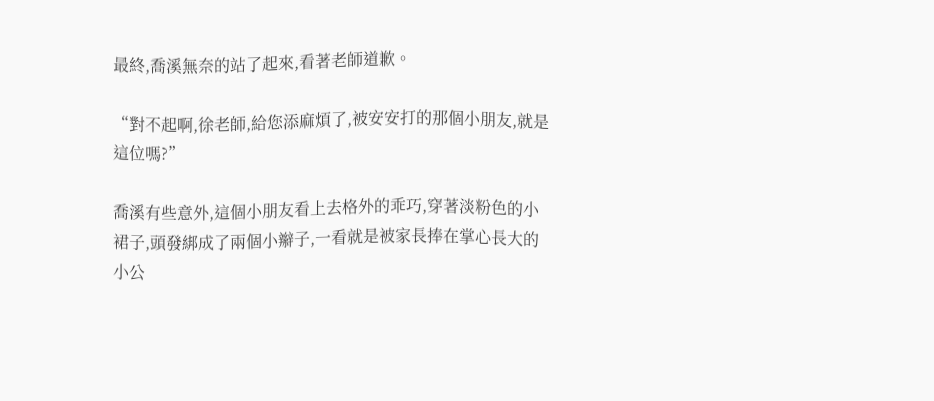最終,喬溪無奈的站了起來,看著老師道歉。

“對不起啊,徐老師,給您添麻煩了,被安安打的那個小朋友,就是這位嗎?”

喬溪有些意外,這個小朋友看上去格外的乖巧,穿著淡粉色的小裙子,頭發綁成了兩個小辮子,一看就是被家長捧在掌心長大的小公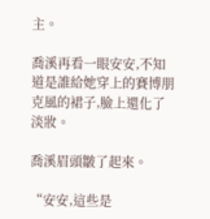主。

喬溪再看一眼安安,不知道是誰給她穿上的賽博朋克風的裙子,臉上還化了淡妝。

喬溪眉頭皺了起來。

“安安,這些是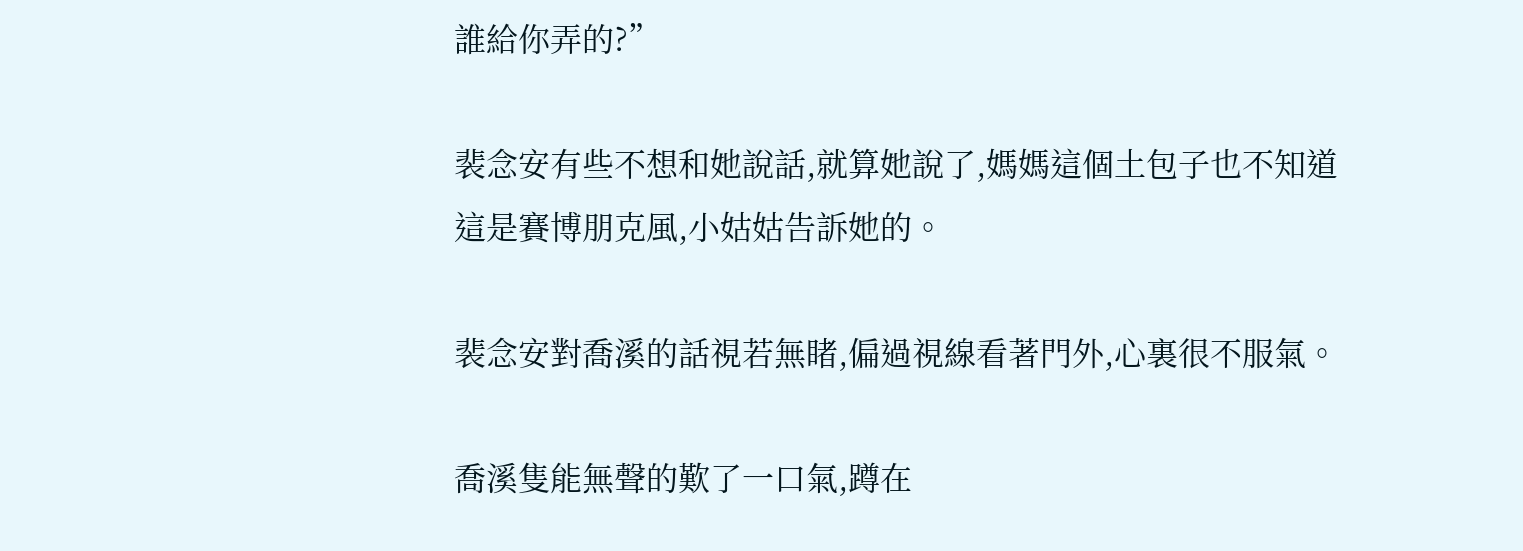誰給你弄的?”

裴念安有些不想和她說話,就算她說了,媽媽這個土包子也不知道這是賽博朋克風,小姑姑告訴她的。

裴念安對喬溪的話視若無睹,偏過視線看著門外,心裏很不服氣。

喬溪隻能無聲的歎了一口氣,蹲在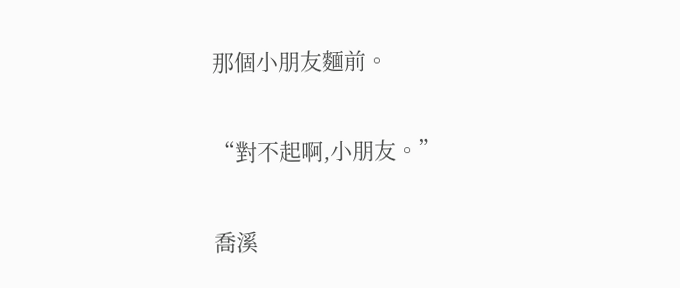那個小朋友麵前。

“對不起啊,小朋友。”

喬溪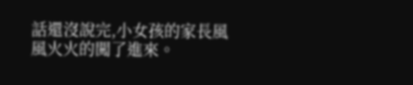話還沒說完,小女孩的家長風風火火的闖了進來。